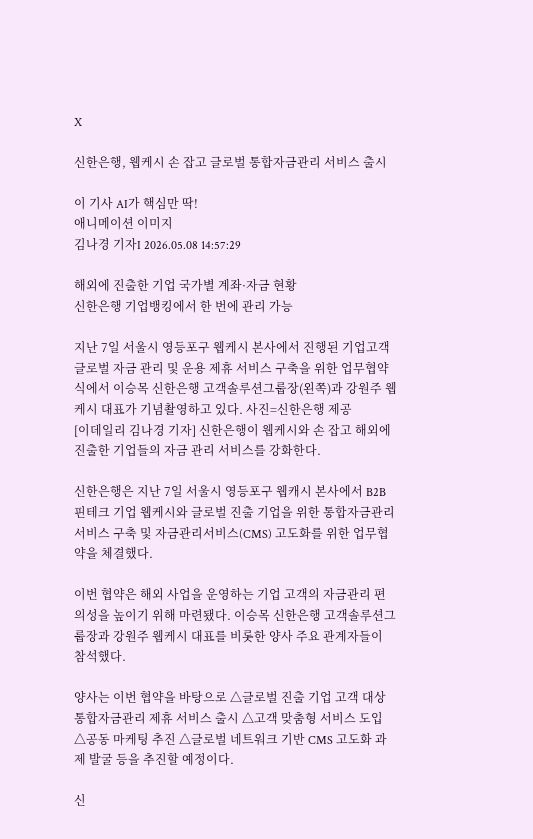X

신한은행, 웹케시 손 잡고 글로벌 통합자금관리 서비스 출시

이 기사 AI가 핵심만 딱!
애니메이션 이미지
김나경 기자I 2026.05.08 14:57:29

해외에 진출한 기업 국가별 계좌·자금 현황
신한은행 기업뱅킹에서 한 번에 관리 가능

지난 7일 서울시 영등포구 웹케시 본사에서 진행된 기업고객 글로벌 자금 관리 및 운용 제휴 서비스 구축을 위한 업무협약식에서 이승목 신한은행 고객솔루션그룹장(왼쪽)과 강원주 웹케시 대표가 기념촬영하고 있다. 사진=신한은행 제공
[이데일리 김나경 기자] 신한은행이 웹케시와 손 잡고 해외에 진출한 기업들의 자금 관리 서비스를 강화한다.

신한은행은 지난 7일 서울시 영등포구 웹캐시 본사에서 B2B핀테크 기업 웹케시와 글로벌 진출 기업을 위한 통합자금관리 서비스 구축 및 자금관리서비스(CMS) 고도화를 위한 업무협약을 체결했다.

이번 협약은 해외 사업을 운영하는 기업 고객의 자금관리 편의성을 높이기 위해 마련됐다. 이승목 신한은행 고객솔루션그룹장과 강원주 웹케시 대표를 비롯한 양사 주요 관계자들이 참석했다.

양사는 이번 협약을 바탕으로 △글로벌 진출 기업 고객 대상 통합자금관리 제휴 서비스 출시 △고객 맞춤형 서비스 도입 △공동 마케팅 추진 △글로벌 네트워크 기반 CMS 고도화 과제 발굴 등을 추진할 예정이다.

신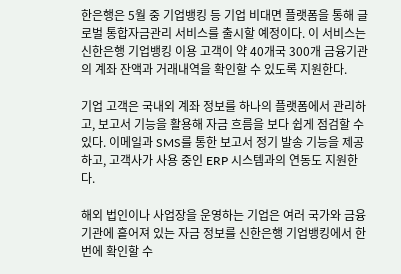한은행은 5월 중 기업뱅킹 등 기업 비대면 플랫폼을 통해 글로벌 통합자금관리 서비스를 출시할 예정이다. 이 서비스는 신한은행 기업뱅킹 이용 고객이 약 40개국 300개 금융기관의 계좌 잔액과 거래내역을 확인할 수 있도록 지원한다.

기업 고객은 국내외 계좌 정보를 하나의 플랫폼에서 관리하고, 보고서 기능을 활용해 자금 흐름을 보다 쉽게 점검할 수 있다. 이메일과 SMS를 통한 보고서 정기 발송 기능을 제공하고, 고객사가 사용 중인 ERP 시스템과의 연동도 지원한다.

해외 법인이나 사업장을 운영하는 기업은 여러 국가와 금융기관에 흩어져 있는 자금 정보를 신한은행 기업뱅킹에서 한 번에 확인할 수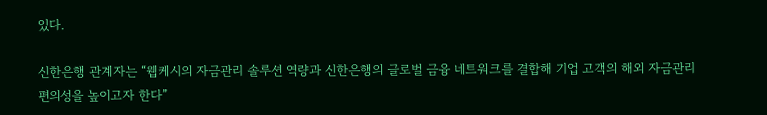있다.

신한은행 관계자는 “웹케시의 자금관리 솔루션 역량과 신한은행의 글로벌 금융 네트워크를 결합해 기업 고객의 해외 자금관리 편의성을 높이고자 한다”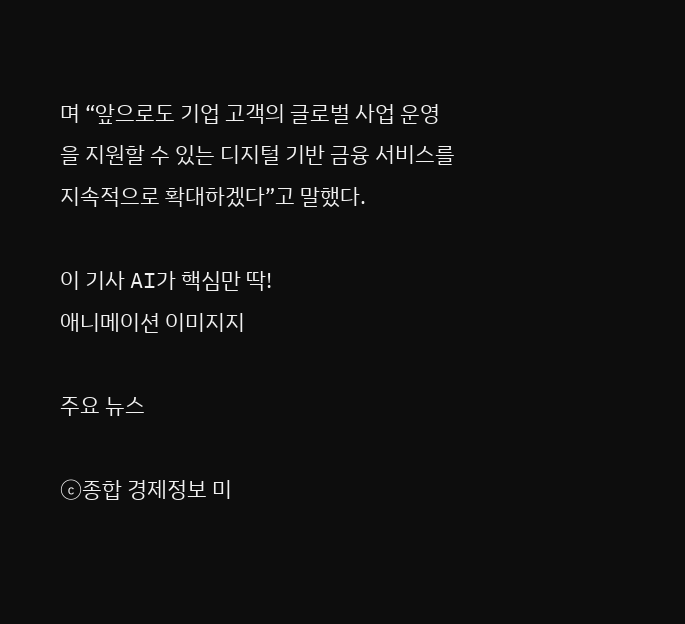며 “앞으로도 기업 고객의 글로벌 사업 운영을 지원할 수 있는 디지털 기반 금융 서비스를 지속적으로 확대하겠다”고 말했다.

이 기사 AI가 핵심만 딱!
애니메이션 이미지지

주요 뉴스

ⓒ종합 경제정보 미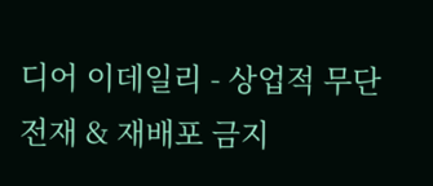디어 이데일리 - 상업적 무단전재 & 재배포 금지